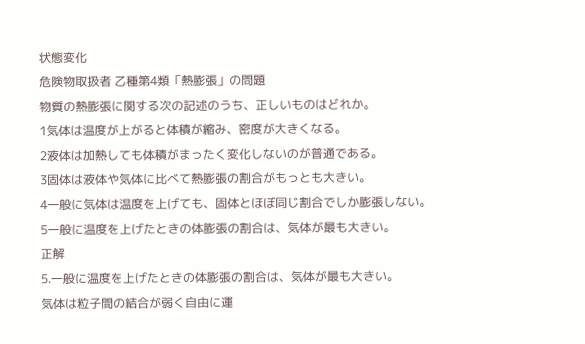状態変化
危険物取扱者 乙種第4類「熱膨張」の問題
物質の熱膨張に関する次の記述のうち、正しいものはどれか。
1気体は温度が上がると体積が縮み、密度が大きくなる。
2液体は加熱しても体積がまったく変化しないのが普通である。
3固体は液体や気体に比べて熱膨張の割合がもっとも大きい。
4一般に気体は温度を上げても、固体とほぼ同じ割合でしか膨張しない。
5一般に温度を上げたときの体膨張の割合は、気体が最も大きい。
正解
5.一般に温度を上げたときの体膨張の割合は、気体が最も大きい。
気体は粒子間の結合が弱く自由に運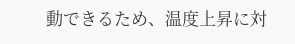動できるため、温度上昇に対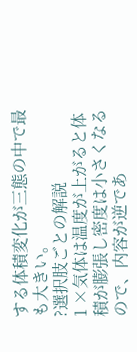する体積変化が三態の中で最も大きい。
?選択肢ごとの解説
1 ×気体は温度が上がると体積が膨張し密度は小さくなるので、内容が逆であ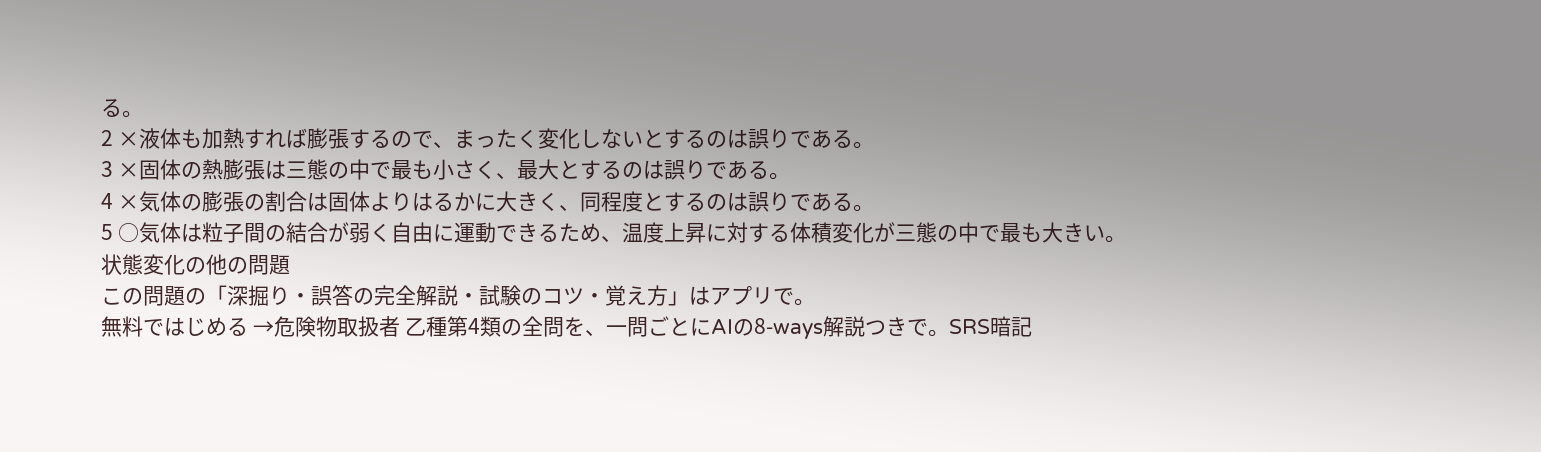る。
2 ×液体も加熱すれば膨張するので、まったく変化しないとするのは誤りである。
3 ×固体の熱膨張は三態の中で最も小さく、最大とするのは誤りである。
4 ×気体の膨張の割合は固体よりはるかに大きく、同程度とするのは誤りである。
5 ○気体は粒子間の結合が弱く自由に運動できるため、温度上昇に対する体積変化が三態の中で最も大きい。
状態変化の他の問題
この問題の「深掘り・誤答の完全解説・試験のコツ・覚え方」はアプリで。
無料ではじめる →危険物取扱者 乙種第4類の全問を、一問ごとにAIの8-ways解説つきで。SRS暗記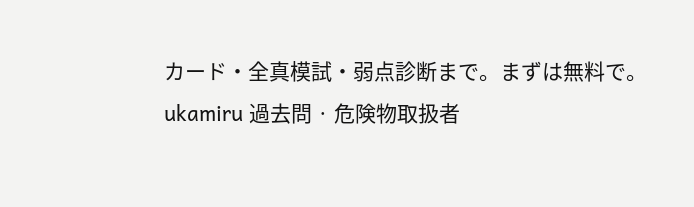カード・全真模試・弱点診断まで。まずは無料で。
ukamiru 過去問 · 危険物取扱者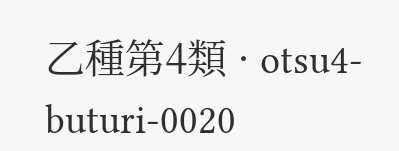乙種第4類 · otsu4-buturi-0020